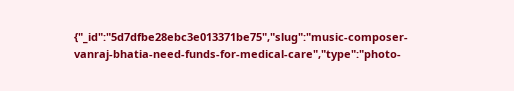{"_id":"5d7dfbe28ebc3e013371be75","slug":"music-composer-vanraj-bhatia-need-funds-for-medical-care","type":"photo-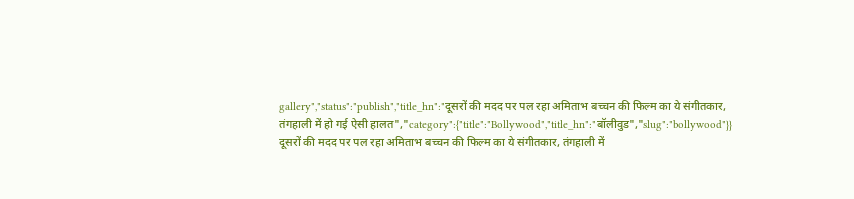gallery","status":"publish","title_hn":"दूसरों की मदद पर पल रहा अमिताभ बच्चन की फिल्म का ये संगीतकार, तंगहाली में हो गई ऐसी हालत","category":{"title":"Bollywood","title_hn":"बॉलीवुड","slug":"bollywood"}}
दूसरों की मदद पर पल रहा अमिताभ बच्चन की फिल्म का ये संगीतकार, तंगहाली में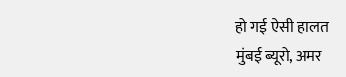हो गई ऐसी हालत
मुंबई ब्यूरो, अमर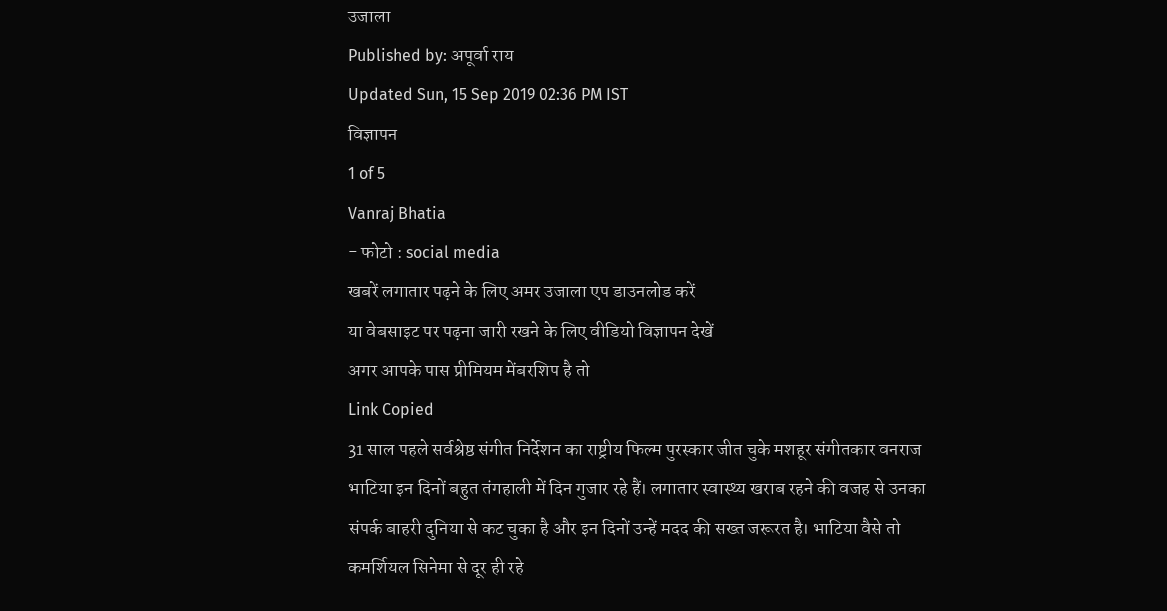उजाला
Published by: अपूर्वा राय
Updated Sun, 15 Sep 2019 02:36 PM IST
विज्ञापन
1 of 5
Vanraj Bhatia
- फोटो : social media
खबरें लगातार पढ़ने के लिए अमर उजाला एप डाउनलोड करें
या वेबसाइट पर पढ़ना जारी रखने के लिए वीडियो विज्ञापन देखें
अगर आपके पास प्रीमियम मेंबरशिप है तो
Link Copied
31 साल पहले सर्वश्रेष्ठ संगीत निर्देशन का राष्ट्रीय फिल्म पुरस्कार जीत चुके मशहूर संगीतकार वनराज भाटिया इन दिनों बहुत तंगहाली में दिन गुजार रहे हैं। लगातार स्वास्थ्य खराब रहने की वजह से उनका संपर्क बाहरी दुनिया से कट चुका है और इन दिनों उन्हें मदद की सख्त जरूरत है। भाटिया वैसे तो कमर्शियल सिनेमा से दूर ही रहे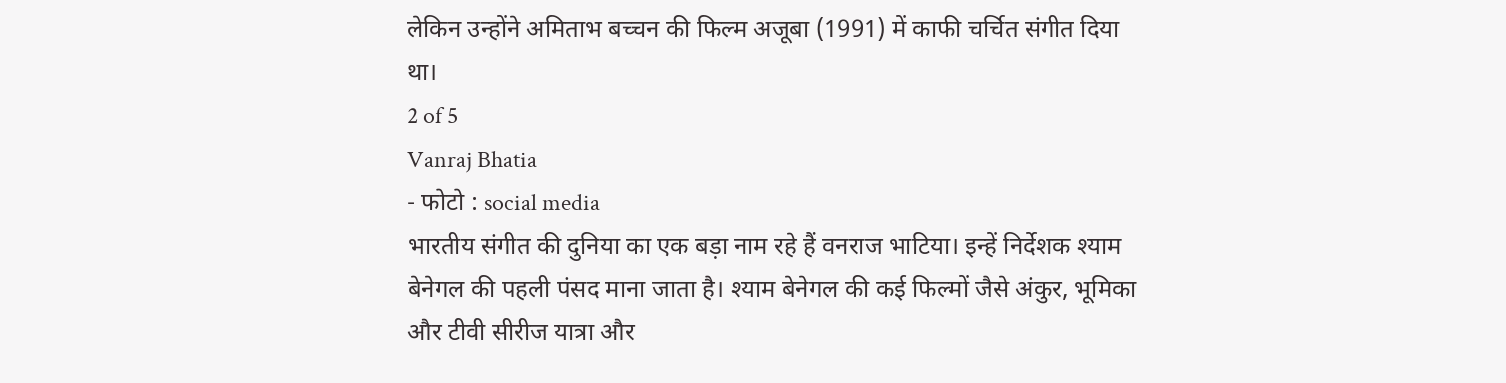लेकिन उन्होंने अमिताभ बच्चन की फिल्म अजूबा (1991) में काफी चर्चित संगीत दिया था।
2 of 5
Vanraj Bhatia
- फोटो : social media
भारतीय संगीत की दुनिया का एक बड़ा नाम रहे हैं वनराज भाटिया। इन्हें निर्देशक श्याम बेनेगल की पहली पंसद माना जाता है। श्याम बेनेगल की कई फिल्मों जैसे अंकुर, भूमिका और टीवी सीरीज यात्रा और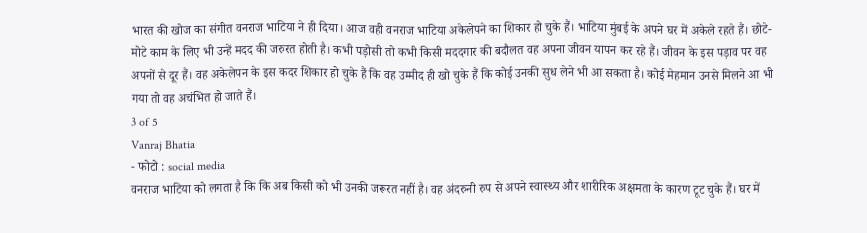भारत की खोज का संगीत वनराज भाटिया ने ही दिया। आज वही वनराज भाटिया अकेलेपने का शिकार हो चुके हैं। भाटिया मुंबई के अपने घर में अकेले रहते हैं। छोटे-मोटे काम के लिए भी उन्हें मदद की जरुरत होती है। कभी पड़ोसी तो कभी किसी मददगार की बदौलत वह अपना जीवन यापन कर रहे हैं। जीवन के इस पड़ाव पर वह अपनों से दूर हैं। वह अकेलेपन के इस कदर शिकार हो चुके हैं कि वह उम्मीद ही खो चुके हैं कि कोई उनकी सुध लेने भी आ सकता है। कोई मेहमान उनसे मिलने आ भी गया तो वह अचंभित हो जाते हैं।
3 of 5
Vanraj Bhatia
- फोटो : social media
वनराज भाटिया को लगता है कि कि अब किसी को भी उनकी जरूरत नहीं है। वह अंदरुनी रुप से अपने स्वास्थ्य और शारीरिक अक्षमता के कारण टूट चुके हैं। घर में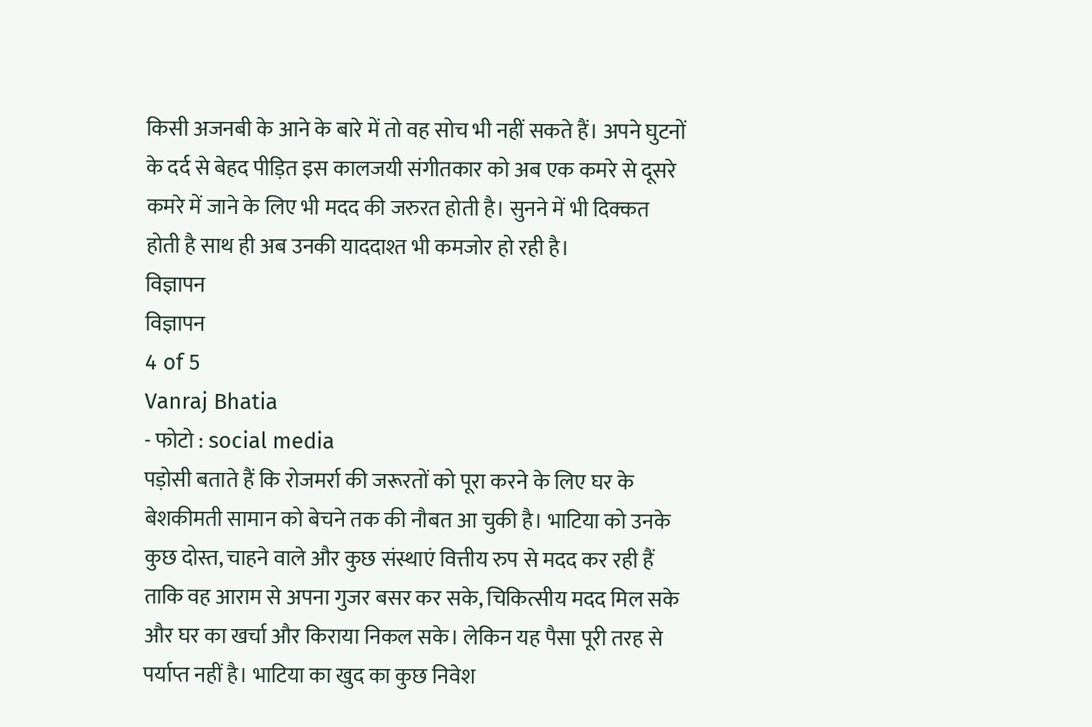किसी अजनबी के आने के बारे में तो वह सोच भी नहीं सकते हैं। अपने घुटनों के दर्द से बेहद पीड़ित इस कालजयी संगीतकार को अब एक कमरे से दूसरे कमरे में जाने के लिए भी मदद की जरुरत होती है। सुनने में भी दिक्कत होती है साथ ही अब उनकी याददाश्त भी कमजोर हो रही है।
विज्ञापन
विज्ञापन
4 of 5
Vanraj Bhatia
- फोटो : social media
पड़ोसी बताते हैं कि रोजमर्रा की जरूरतों को पूरा करने के लिए घर के बेशकीमती सामान को बेचने तक की नौबत आ चुकी है। भाटिया को उनके कुछ दोस्त, चाहने वाले और कुछ संस्थाएं वित्तीय रुप से मदद कर रही हैं ताकि वह आराम से अपना गुजर बसर कर सके, चिकित्सीय मदद मिल सके और घर का खर्चा और किराया निकल सके। लेकिन यह पैसा पूरी तरह से पर्याप्त नहीं है। भाटिया का खुद का कुछ निवेश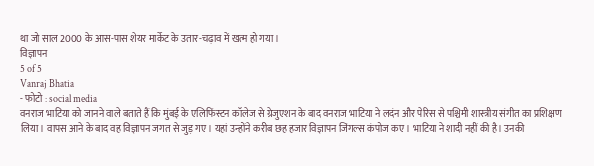था जो साल 2000 के आस-पास शेयर मार्केट के उतार-चढ़ाव में खत्म हो गया।
विज्ञापन
5 of 5
Vanraj Bhatia
- फोटो : social media
वनराज भाटिया को जानने वाले बताते हैं कि मुंबई के एलिफिंस्टन कॉलेज से ग्रेजुएशन के बाद वनराज भाटिया ने लदंन और पेरिस से पश्चिमी शास्त्रीय संगीत का प्रशिक्षण लिया। वापस आने के बाद वह विज्ञापन जगत से जुड़ गए। यहां उन्होंने करीब छह हजार विज्ञापन जिंगल्स कंपोज कए। भाटिया ने शादी नहीं की है। उनकी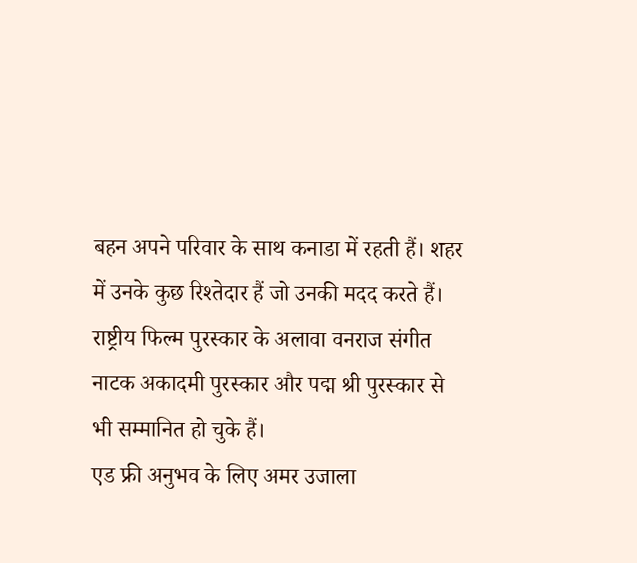बहन अपने परिवार के साथ कनाडा में रहती हैं। शहर में उनके कुछ रिश्तेदार हैं जो उनकी मदद करते हैं। राष्ट्रीय फिल्म पुरस्कार के अलावा वनराज संगीत नाटक अकादमी पुरस्कार और पद्म श्री पुरस्कार से भी सम्मानित हो चुके हैं।
एड फ्री अनुभव के लिए अमर उजाला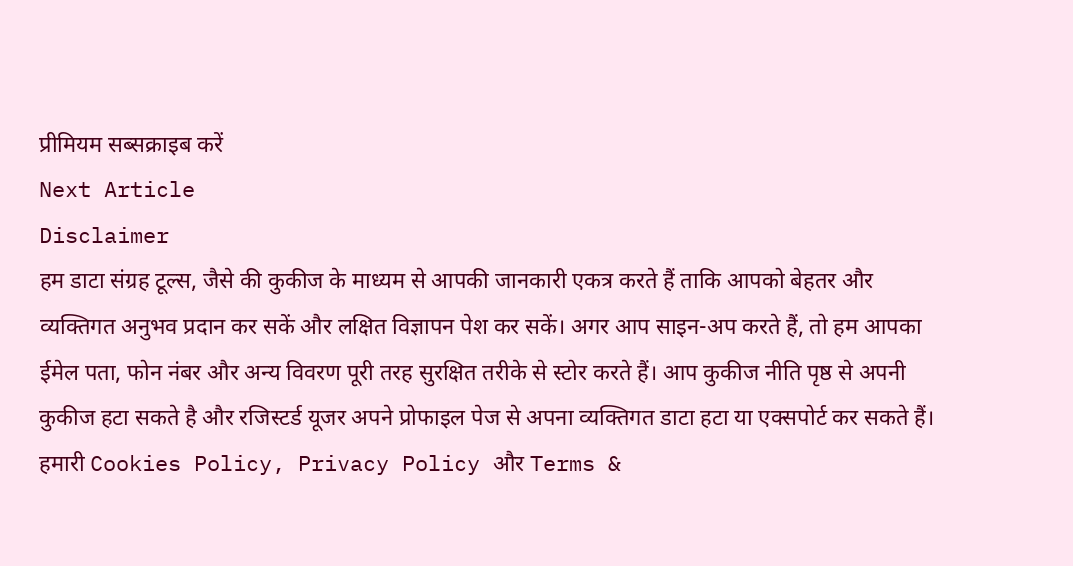प्रीमियम सब्सक्राइब करें
Next Article
Disclaimer
हम डाटा संग्रह टूल्स, जैसे की कुकीज के माध्यम से आपकी जानकारी एकत्र करते हैं ताकि आपको बेहतर और व्यक्तिगत अनुभव प्रदान कर सकें और लक्षित विज्ञापन पेश कर सकें। अगर आप साइन-अप करते हैं, तो हम आपका ईमेल पता, फोन नंबर और अन्य विवरण पूरी तरह सुरक्षित तरीके से स्टोर करते हैं। आप कुकीज नीति पृष्ठ से अपनी कुकीज हटा सकते है और रजिस्टर्ड यूजर अपने प्रोफाइल पेज से अपना व्यक्तिगत डाटा हटा या एक्सपोर्ट कर सकते हैं। हमारी Cookies Policy, Privacy Policy और Terms &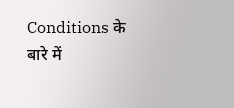Conditions के बारे में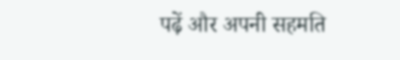पढ़ें और अपनी सहमति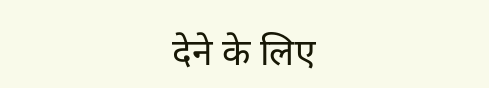देने के लिए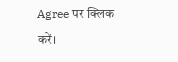Agree पर क्लिक करें।